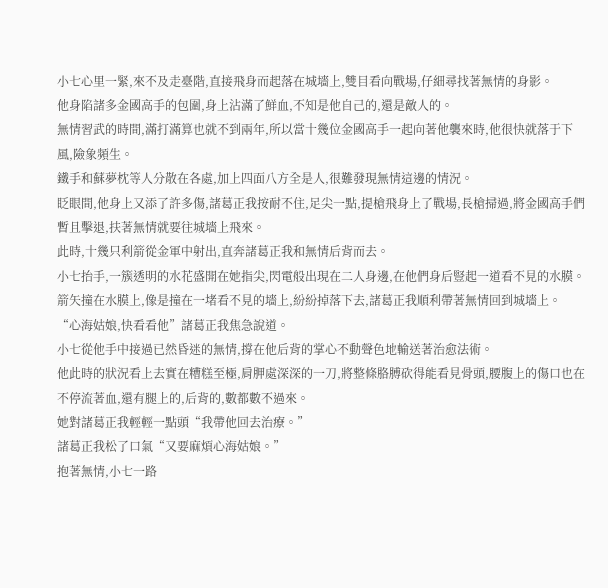小七心里一緊,來不及走臺階,直接飛身而起落在城墻上,雙目看向戰場,仔細尋找著無情的身影。
他身陷諸多金國高手的包圍,身上沾滿了鮮血,不知是他自己的,還是敵人的。
無情習武的時間,滿打滿算也就不到兩年,所以當十幾位金國高手一起向著他襲來時,他很快就落于下風,險象頻生。
鐵手和蘇夢枕等人分散在各處,加上四面八方全是人,很難發現無情這邊的情況。
眨眼間,他身上又添了許多傷,諸葛正我按耐不住,足尖一點,提槍飛身上了戰場,長槍掃過,將金國高手們暫且擊退,扶著無情就要往城墻上飛來。
此時,十幾只利箭從金軍中射出,直奔諸葛正我和無情后背而去。
小七抬手,一簇透明的水花盛開在她指尖,閃電般出現在二人身邊,在他們身后豎起一道看不見的水膜。
箭矢撞在水膜上,像是撞在一堵看不見的墻上,紛紛掉落下去,諸葛正我順利帶著無情回到城墻上。
“心海姑娘,快看看他”諸葛正我焦急說道。
小七從他手中接過已然昏迷的無情,撐在他后背的掌心不動聲色地輸送著治愈法術。
他此時的狀況看上去實在糟糕至極,肩胛處深深的一刀,將整條胳膊砍得能看見骨頭,腰腹上的傷口也在不停流著血,還有腿上的,后背的,數都數不過來。
她對諸葛正我輕輕一點頭“我帶他回去治療。”
諸葛正我松了口氣“又要麻煩心海姑娘。”
抱著無情,小七一路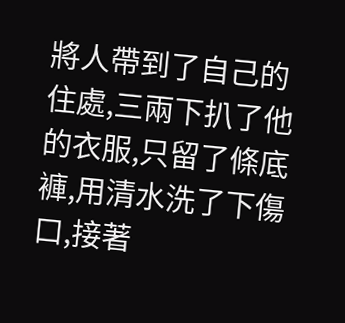將人帶到了自己的住處,三兩下扒了他的衣服,只留了條底褲,用清水洗了下傷口,接著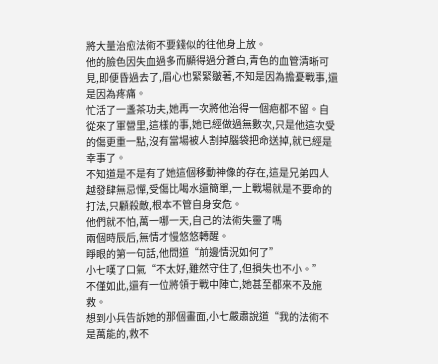將大量治愈法術不要錢似的往他身上放。
他的臉色因失血過多而顯得過分蒼白,青色的血管清晰可見,即便昏過去了,眉心也緊緊皺著,不知是因為擔憂戰事,還是因為疼痛。
忙活了一盞茶功夫,她再一次將他治得一個疤都不留。自從來了軍營里,這樣的事,她已經做過無數次,只是他這次受的傷更重一點,沒有當場被人割掉腦袋把命送掉,就已經是幸事了。
不知道是不是有了她這個移動神像的存在,這是兄弟四人越發肆無忌憚,受傷比喝水還簡單,一上戰場就是不要命的打法,只顧殺敵,根本不管自身安危。
他們就不怕,萬一哪一天,自己的法術失靈了嗎
兩個時辰后,無情才慢悠悠轉醒。
睜眼的第一句話,他問道“前邊情況如何了”
小七嘆了口氣“不太好,雖然守住了,但損失也不小。”
不僅如此,還有一位將領于戰中陣亡,她甚至都來不及施救。
想到小兵告訴她的那個畫面,小七嚴肅說道“我的法術不是萬能的,救不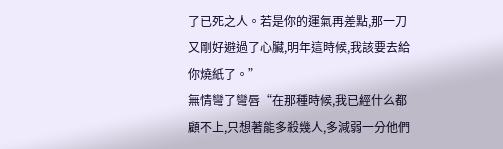了已死之人。若是你的運氣再差點,那一刀又剛好避過了心臟,明年這時候,我該要去給你燒紙了。”
無情彎了彎唇“在那種時候,我已經什么都顧不上,只想著能多殺幾人,多減弱一分他們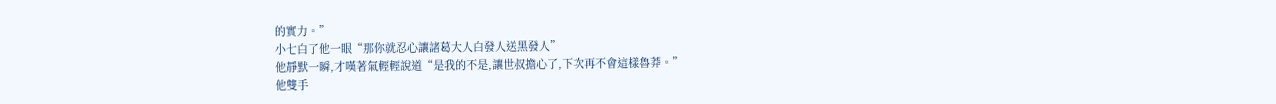的實力。”
小七白了他一眼“那你就忍心讓諸葛大人白發人送黑發人”
他靜默一瞬,才嘆著氣輕輕說道“是我的不是,讓世叔擔心了,下次再不會這樣魯莽。”
他雙手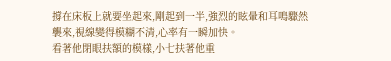撐在床板上就要坐起來,剛起到一半,強烈的眩暈和耳鳴驟然襲來,視線變得模糊不清,心率有一瞬加快。
看著他閉眼扶額的模樣,小七扶著他重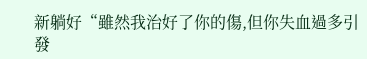新躺好“雖然我治好了你的傷,但你失血過多引發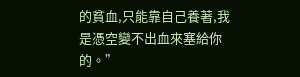的貧血,只能靠自己養著,我是憑空變不出血來塞給你的。”